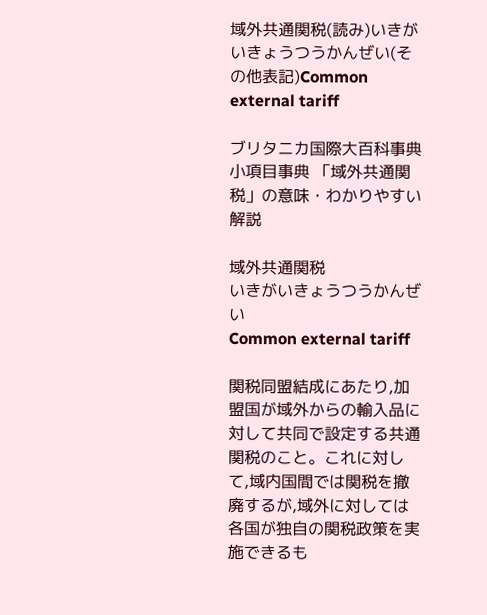域外共通関税(読み)いきがいきょうつうかんぜい(その他表記)Common external tariff

ブリタニカ国際大百科事典 小項目事典 「域外共通関税」の意味・わかりやすい解説

域外共通関税
いきがいきょうつうかんぜい
Common external tariff

関税同盟結成にあたり,加盟国が域外からの輸入品に対して共同で設定する共通関税のこと。これに対して,域内国間では関税を撤廃するが,域外に対しては各国が独自の関税政策を実施できるも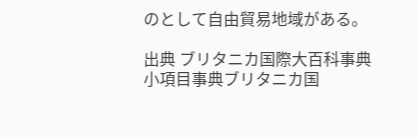のとして自由貿易地域がある。

出典 ブリタニカ国際大百科事典 小項目事典ブリタニカ国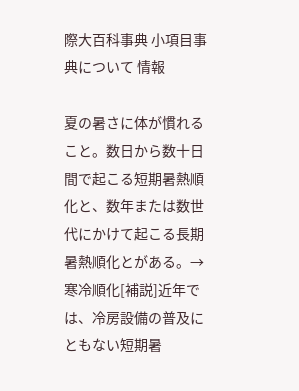際大百科事典 小項目事典について 情報

夏の暑さに体が慣れること。数日から数十日間で起こる短期暑熱順化と、数年または数世代にかけて起こる長期暑熱順化とがある。→寒冷順化[補説]近年では、冷房設備の普及にともない短期暑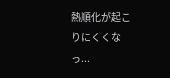熱順化が起こりにくくなっ...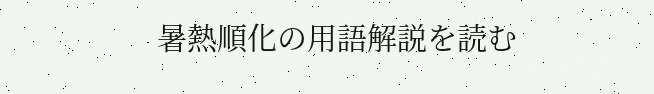暑熱順化の用語解説を読む